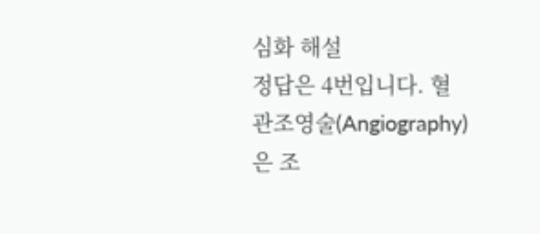심화 해설
정답은 4번입니다. 혈관조영술(Angiography)은 조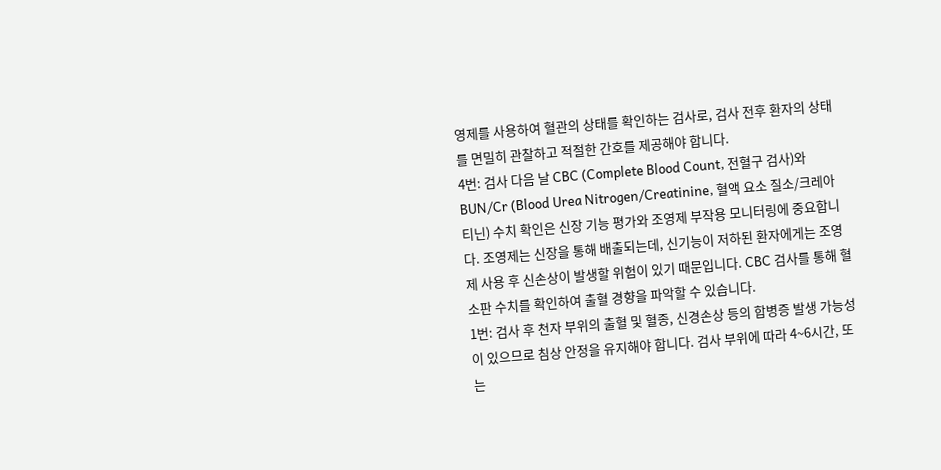영제를 사용하여 혈관의 상태를 확인하는 검사로, 검사 전후 환자의 상태를 면밀히 관찰하고 적절한 간호를 제공해야 합니다.
4번: 검사 다음 날 CBC (Complete Blood Count, 전혈구 검사)와 BUN/Cr (Blood Urea Nitrogen/Creatinine, 혈액 요소 질소/크레아티닌) 수치 확인은 신장 기능 평가와 조영제 부작용 모니터링에 중요합니다. 조영제는 신장을 통해 배출되는데, 신기능이 저하된 환자에게는 조영제 사용 후 신손상이 발생할 위험이 있기 때문입니다. CBC 검사를 통해 혈소판 수치를 확인하여 출혈 경향을 파악할 수 있습니다.
1번: 검사 후 천자 부위의 출혈 및 혈종, 신경손상 등의 합병증 발생 가능성이 있으므로 침상 안정을 유지해야 합니다. 검사 부위에 따라 4~6시간, 또는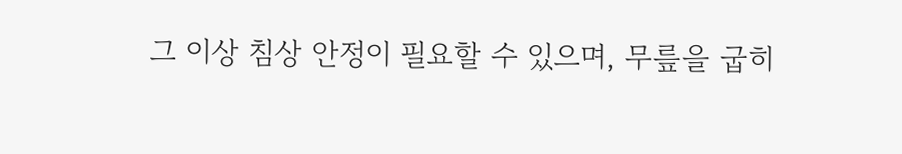그 이상 침상 안정이 필요할 수 있으며, 무릎을 굽히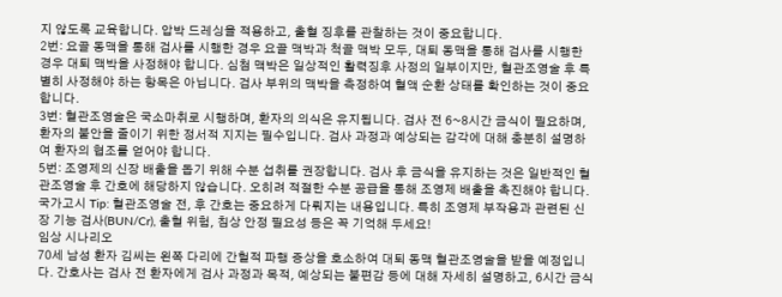지 않도록 교육합니다. 압박 드레싱을 적용하고, 출혈 징후를 관찰하는 것이 중요합니다.
2번: 요골 동맥을 통해 검사를 시행한 경우 요골 맥박과 척골 맥박 모두, 대퇴 동맥을 통해 검사를 시행한 경우 대퇴 맥박을 사정해야 합니다. 심첨 맥박은 일상적인 활력징후 사정의 일부이지만, 혈관조영술 후 특별히 사정해야 하는 항목은 아닙니다. 검사 부위의 맥박을 측정하여 혈액 순환 상태를 확인하는 것이 중요합니다.
3번: 혈관조영술은 국소마취로 시행하며, 환자의 의식은 유지됩니다. 검사 전 6~8시간 금식이 필요하며, 환자의 불안을 줄이기 위한 정서적 지지는 필수입니다. 검사 과정과 예상되는 감각에 대해 충분히 설명하여 환자의 협조를 얻어야 합니다.
5번: 조영제의 신장 배출을 돕기 위해 수분 섭취를 권장합니다. 검사 후 금식을 유지하는 것은 일반적인 혈관조영술 후 간호에 해당하지 않습니다. 오히려 적절한 수분 공급을 통해 조영제 배출을 촉진해야 합니다.
국가고시 Tip: 혈관조영술 전, 후 간호는 중요하게 다뤄지는 내용입니다. 특히 조영제 부작용과 관련된 신장 기능 검사(BUN/Cr), 출혈 위험, 침상 안정 필요성 등은 꼭 기억해 두세요!
임상 시나리오
70세 남성 환자 김씨는 왼쪽 다리에 간헐적 파행 증상을 호소하여 대퇴 동맥 혈관조영술을 받을 예정입니다. 간호사는 검사 전 환자에게 검사 과정과 목적, 예상되는 불편감 등에 대해 자세히 설명하고, 6시간 금식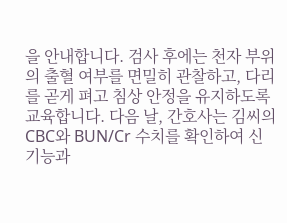을 안내합니다. 검사 후에는 천자 부위의 출혈 여부를 면밀히 관찰하고, 다리를 곧게 펴고 침상 안정을 유지하도록 교육합니다. 다음 날, 간호사는 김씨의 CBC와 BUN/Cr 수치를 확인하여 신기능과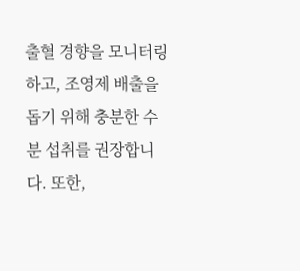출혈 경향을 모니터링하고, 조영제 배출을 돕기 위해 충분한 수분 섭취를 권장합니다. 또한,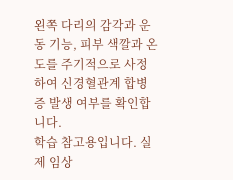왼쪽 다리의 감각과 운동 기능, 피부 색깔과 온도를 주기적으로 사정하여 신경혈관계 합병증 발생 여부를 확인합니다.
학습 참고용입니다. 실제 임상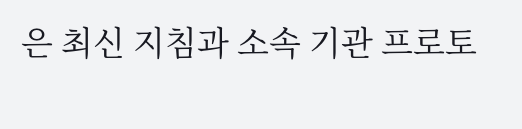은 최신 지침과 소속 기관 프로토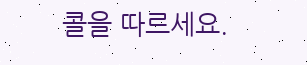콜을 따르세요.